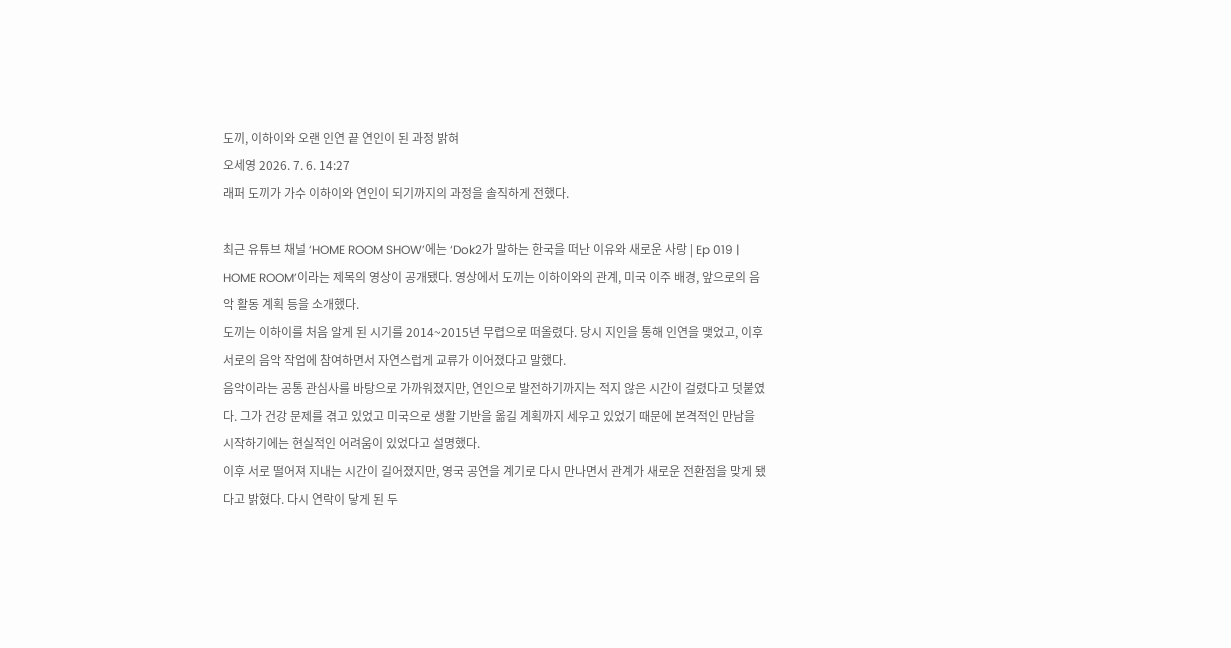도끼, 이하이와 오랜 인연 끝 연인이 된 과정 밝혀
오세영 2026. 7. 6. 14:27
래퍼 도끼가 가수 이하이와 연인이 되기까지의 과정을 솔직하게 전했다.

최근 유튜브 채널 ‘HOME ROOM SHOW’에는 ‘Dok2가 말하는 한국을 떠난 이유와 새로운 사랑 | Ep 019 | HOME ROOM’이라는 제목의 영상이 공개됐다. 영상에서 도끼는 이하이와의 관계, 미국 이주 배경, 앞으로의 음악 활동 계획 등을 소개했다.
도끼는 이하이를 처음 알게 된 시기를 2014~2015년 무렵으로 떠올렸다. 당시 지인을 통해 인연을 맺었고, 이후 서로의 음악 작업에 참여하면서 자연스럽게 교류가 이어졌다고 말했다.
음악이라는 공통 관심사를 바탕으로 가까워졌지만, 연인으로 발전하기까지는 적지 않은 시간이 걸렸다고 덧붙였다. 그가 건강 문제를 겪고 있었고 미국으로 생활 기반을 옮길 계획까지 세우고 있었기 때문에 본격적인 만남을 시작하기에는 현실적인 어려움이 있었다고 설명했다.
이후 서로 떨어져 지내는 시간이 길어졌지만, 영국 공연을 계기로 다시 만나면서 관계가 새로운 전환점을 맞게 됐다고 밝혔다. 다시 연락이 닿게 된 두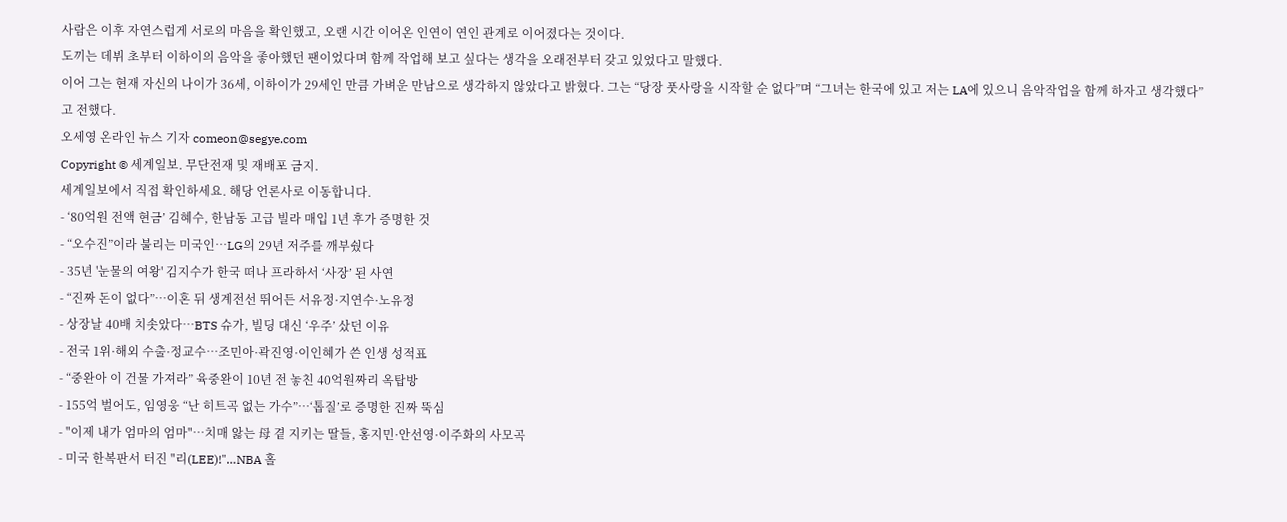사람은 이후 자연스럽게 서로의 마음을 확인했고, 오랜 시간 이어온 인연이 연인 관계로 이어졌다는 것이다.
도끼는 데뷔 초부터 이하이의 음악을 좋아했던 팬이었다며 함께 작업해 보고 싶다는 생각을 오래전부터 갖고 있었다고 말했다.
이어 그는 현재 자신의 나이가 36세, 이하이가 29세인 만큼 가벼운 만남으로 생각하지 않았다고 밝혔다. 그는 “당장 풋사랑을 시작할 순 없다”며 “그녀는 한국에 있고 저는 LA에 있으니 음악작업을 함께 하자고 생각했다”고 전했다.
오세영 온라인 뉴스 기자 comeon@segye.com
Copyright © 세계일보. 무단전재 및 재배포 금지.
세계일보에서 직접 확인하세요. 해당 언론사로 이동합니다.
- ‘80억원 전액 현금’ 김혜수, 한남동 고급 빌라 매입 1년 후가 증명한 것
- “오수진”이라 불리는 미국인…LG의 29년 저주를 깨부쉈다
- 35년 '눈물의 여왕' 김지수가 한국 떠나 프라하서 ‘사장’ 된 사연
- “진짜 돈이 없다”…이혼 뒤 생계전선 뛰어든 서유정·지연수·노유정
- 상장날 40배 치솟았다…BTS 슈가, 빌딩 대신 ‘우주’ 샀던 이유
- 전국 1위·해외 수출·정교수…조민아·곽진영·이인혜가 쓴 인생 성적표
- “중완아 이 건물 가져라” 육중완이 10년 전 놓친 40억원짜리 옥탑방
- 155억 벌어도, 임영웅 “난 히트곡 없는 가수”…‘톱질’로 증명한 진짜 뚝심
- "이제 내가 엄마의 엄마"…치매 앓는 母 곁 지키는 딸들, 홍지민·안선영·이주화의 사모곡
- 미국 한복판서 터진 "리(LEE)!"…NBA 홀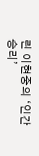린 이현중의 ‘인간 승리’